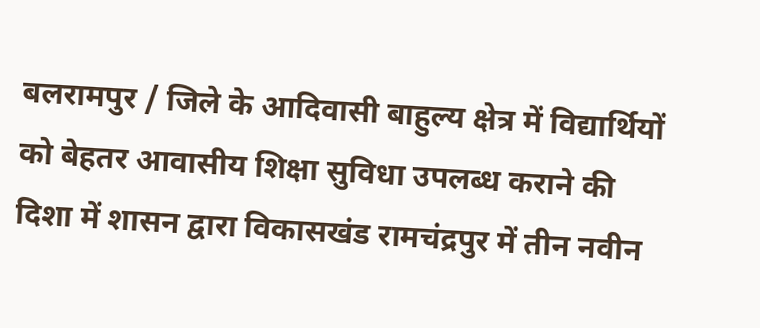बलरामपुर / जिले के आदिवासी बाहुल्य क्षेत्र में विद्यार्थियों को बेहतर आवासीय शिक्षा सुविधा उपलब्ध कराने की दिशा में शासन द्वारा विकासखंड रामचंद्रपुर में तीन नवीन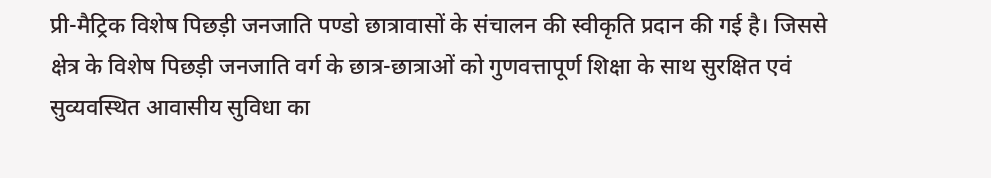प्री-मैट्रिक विशेष पिछड़ी जनजाति पण्डो छात्रावासों के संचालन की स्वीकृति प्रदान की गई है। जिससे क्षेत्र के विशेष पिछड़ी जनजाति वर्ग के छात्र-छात्राओं को गुणवत्तापूर्ण शिक्षा के साथ सुरक्षित एवं सुव्यवस्थित आवासीय सुविधा का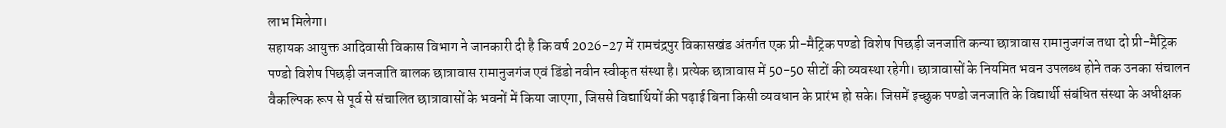लाभ मिलेगा।
सहायक आयुक्त आदिवासी विकास विभाग ने जानकारी दी है कि वर्ष 2026-27 में रामचंद्रपुर विकासखंड अंतर्गत एक प्री-मैट्रिक पण्डो विशेष पिछड़ी जनजाति कन्या छात्रावास रामानुजगंज तथा दो प्री-मैट्रिक पण्डो विशेष पिछड़ी जनजाति बालक छात्रावास रामानुजगंज एवं डिंडो नवीन स्वीकृत संस्था है। प्रत्येक छात्रावास में 50-50 सीटों की व्यवस्था रहेगी। छात्रावासों के नियमित भवन उपलब्ध होने तक उनका संचालन वैकल्पिक रूप से पूर्व से संचालित छात्रावासों के भवनों में किया जाएगा, जिससे विद्यार्थियों की पढ़ाई बिना किसी व्यवधान के प्रारंभ हो सके। जिसमें इच्छुक पण्डो जनजाति के विद्यार्थी संबंधित संस्था के अधीक्षक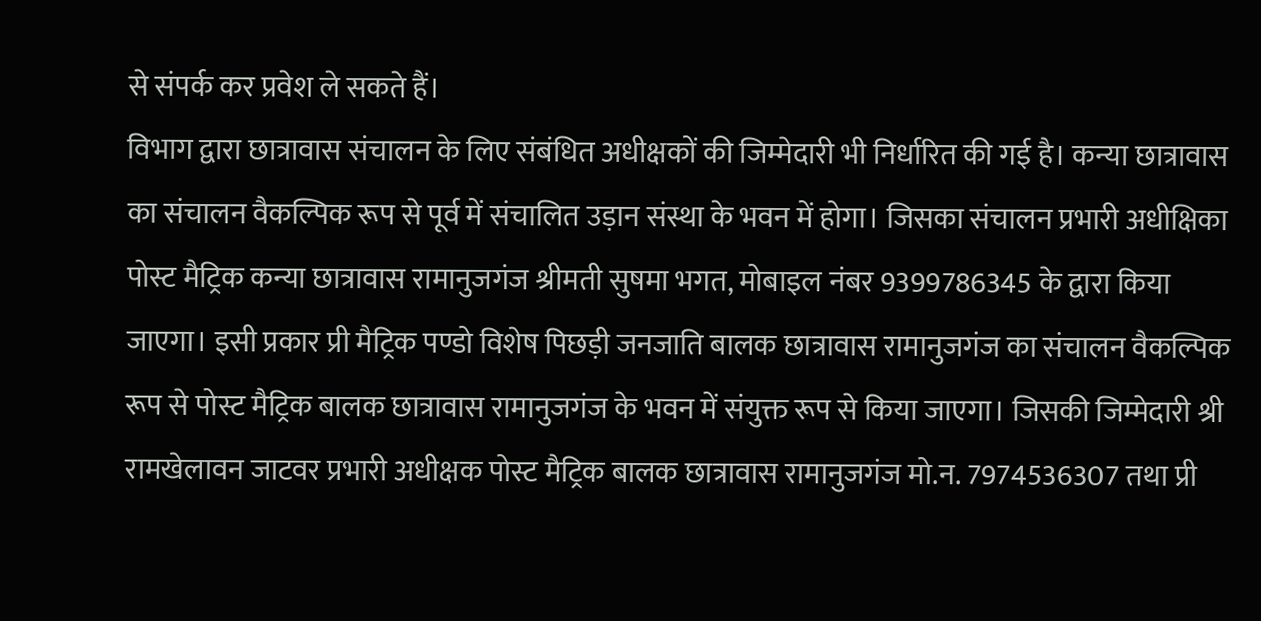से संपर्क कर प्रवेश ले सकते हैं।
विभाग द्वारा छात्रावास संचालन के लिए संबंधित अधीक्षकों की जिम्मेदारी भी निर्धारित की गई है। कन्या छात्रावास का संचालन वैकल्पिक रूप से पूर्व में संचालित उड़ान संस्था के भवन में होगा। जिसका संचालन प्रभारी अधीक्षिका पोस्ट मैट्रिक कन्या छात्रावास रामानुजगंज श्रीमती सुषमा भगत, मोबाइल नंबर 9399786345 के द्वारा किया जाएगा। इसी प्रकार प्री मैट्रिक पण्डो विशेष पिछड़ी जनजाति बालक छात्रावास रामानुजगंज का संचालन वैकल्पिक रूप से पोस्ट मैट्रिक बालक छात्रावास रामानुजगंज के भवन में संयुक्त रूप से किया जाएगा। जिसकी जिम्मेदारी श्री रामखेलावन जाटवर प्रभारी अधीक्षक पोस्ट मैट्रिक बालक छात्रावास रामानुजगंज मो.न. 7974536307 तथा प्री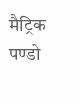मैट्रिक पण्डो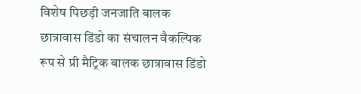विशेष पिछड़ी जनजाति बालक छात्रावास डिंडो का संचालन वैकल्पिक रूप से प्री मैट्रिक बालक छात्रावास डिंडो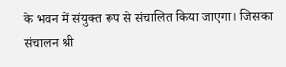के भवन में संयुक्त रूप से संचालित किया जाएगा। जिसका संचालन श्री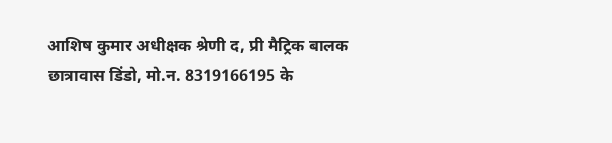आशिष कुमार अधीक्षक श्रेणी द, प्री मैट्रिक बालक छात्रावास डिंडो, मो.न. 8319166195 के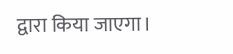द्वारा किया जाएगा।